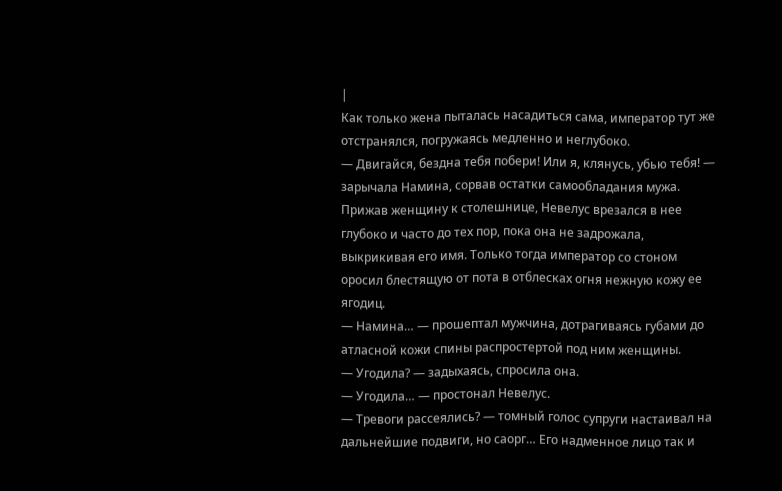|
Как только жена пыталась насадиться сама, император тут же отстранялся, погружаясь медленно и неглубоко.
— Двигайся, бездна тебя побери! Или я, клянусь, убью тебя! — зарычала Намина, сорвав остатки самообладания мужа.
Прижав женщину к столешнице, Невелус врезался в нее глубоко и часто до тех пор, пока она не задрожала, выкрикивая его имя. Только тогда император со стоном оросил блестящую от пота в отблесках огня нежную кожу ее ягодиц.
— Намина… — прошептал мужчина, дотрагиваясь губами до атласной кожи спины распростертой под ним женщины.
— Угодила? — задыхаясь, спросила она.
— Угодила… — простонал Невелус.
— Тревоги рассеялись? — томный голос супруги настаивал на дальнейшие подвиги, но саорг… Его надменное лицо так и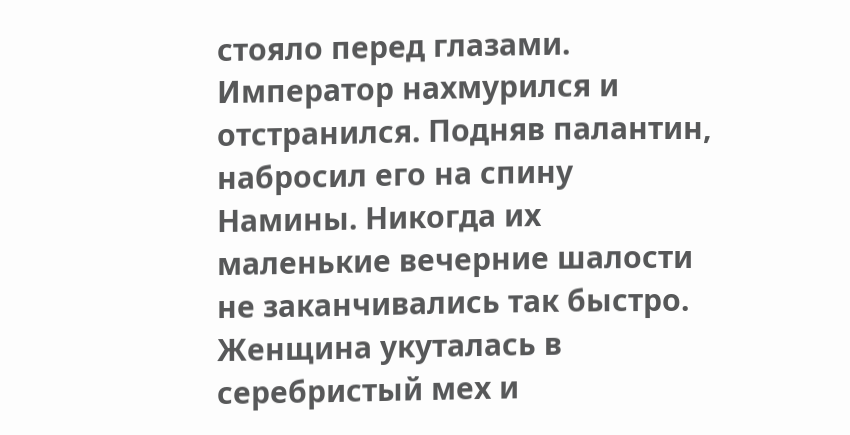стояло перед глазами.
Император нахмурился и отстранился. Подняв палантин, набросил его на спину Намины. Никогда их маленькие вечерние шалости не заканчивались так быстро. Женщина укуталась в серебристый мех и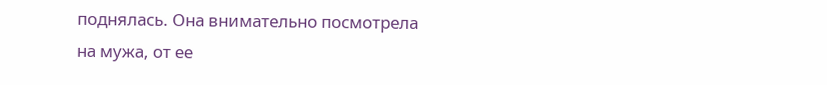поднялась. Она внимательно посмотрела на мужа, от ее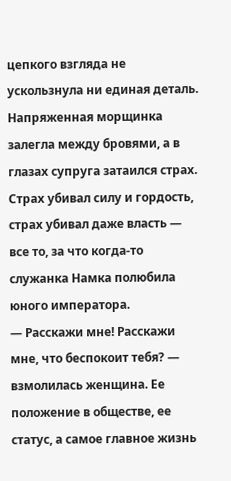цепкого взгляда не ускользнула ни единая деталь. Напряженная морщинка залегла между бровями, а в глазах супруга затаился страх. Страх убивал силу и гордость, страх убивал даже власть — все то, за что когда-то служанка Намка полюбила юного императора.
— Расскажи мне! Расскажи мне, что беспокоит тебя? — взмолилась женщина. Ее положение в обществе, ее статус, а самое главное жизнь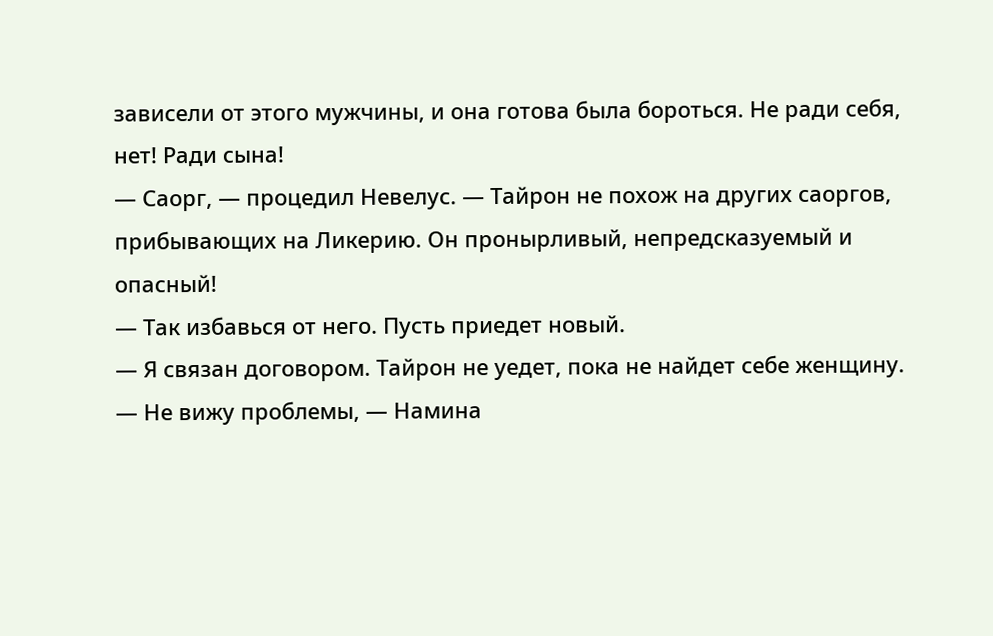зависели от этого мужчины, и она готова была бороться. Не ради себя, нет! Ради сына!
— Саорг, — процедил Невелус. — Тайрон не похож на других саоргов, прибывающих на Ликерию. Он пронырливый, непредсказуемый и опасный!
— Так избавься от него. Пусть приедет новый.
— Я связан договором. Тайрон не уедет, пока не найдет себе женщину.
— Не вижу проблемы, — Намина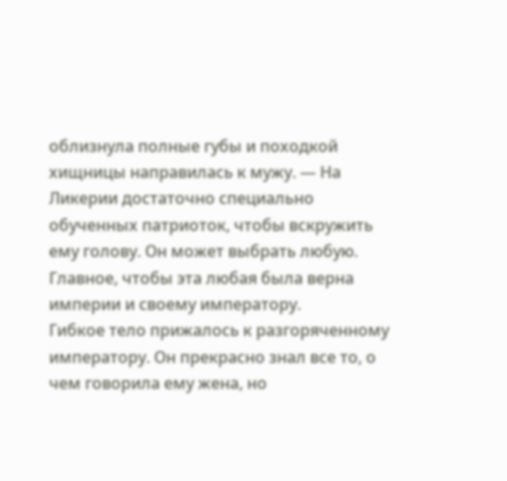облизнула полные губы и походкой хищницы направилась к мужу. — На Ликерии достаточно специально обученных патриоток, чтобы вскружить ему голову. Он может выбрать любую. Главное, чтобы эта любая была верна империи и своему императору.
Гибкое тело прижалось к разгоряченному императору. Он прекрасно знал все то, о чем говорила ему жена, но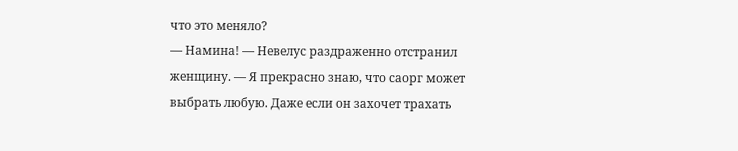что это меняло?
— Намина! — Невелус раздраженно отстранил женщину. — Я прекрасно знаю, что саорг может выбрать любую. Даже если он захочет трахать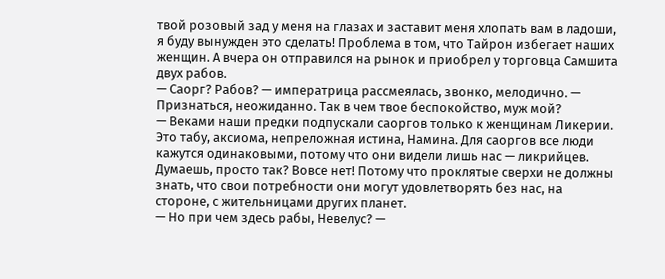твой розовый зад у меня на глазах и заставит меня хлопать вам в ладоши, я буду вынужден это сделать! Проблема в том, что Тайрон избегает наших женщин. А вчера он отправился на рынок и приобрел у торговца Самшита двух рабов.
— Саорг? Рабов? — императрица рассмеялась, звонко, мелодично. — Признаться, неожиданно. Так в чем твое беспокойство, муж мой?
— Веками наши предки подпускали саоргов только к женщинам Ликерии. Это табу, аксиома, непреложная истина, Намина. Для саоргов все люди кажутся одинаковыми, потому что они видели лишь нас — ликрийцев. Думаешь, просто так? Вовсе нет! Потому что проклятые сверхи не должны знать, что свои потребности они могут удовлетворять без нас, на стороне, с жительницами других планет.
— Но при чем здесь рабы, Невелус? —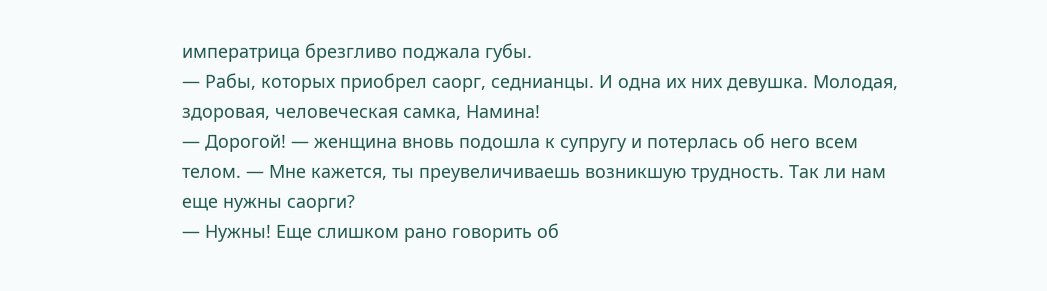императрица брезгливо поджала губы.
— Рабы, которых приобрел саорг, седнианцы. И одна их них девушка. Молодая, здоровая, человеческая самка, Намина!
— Дорогой! — женщина вновь подошла к супругу и потерлась об него всем телом. — Мне кажется, ты преувеличиваешь возникшую трудность. Так ли нам еще нужны саорги?
— Нужны! Еще слишком рано говорить об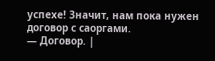успехе! Значит, нам пока нужен договор с саоргами.
— Договор. |